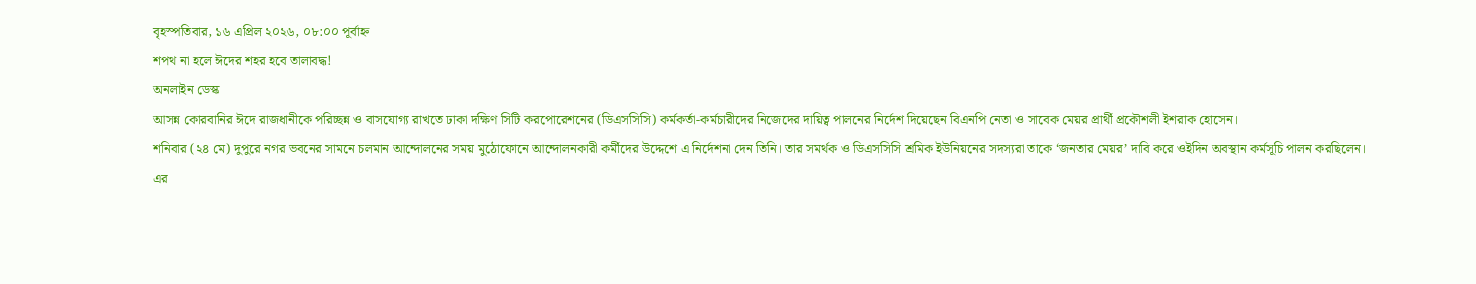বৃহস্পতিবার, ১৬ এপ্রিল ২০২৬, ০৮:০০ পূর্বাহ্ন
শপথ না হলে ঈদের শহর হবে তালাবদ্ধ!
অনলাইন ডেস্ক
আসন্ন কোরবানির ঈদে রাজধানীকে পরিচ্ছন্ন ও বাসযোগ্য রাখতে ঢাকা দক্ষিণ সিটি করপোরেশনের (ডিএসসিসি) কর্মকর্তা-কর্মচারীদের নিজেদের দায়িত্ব পালনের নির্দেশ দিয়েছেন বিএনপি নেতা ও সাবেক মেয়র প্রার্থী প্রকৌশলী ইশরাক হোসেন।
শনিবার (২৪ মে) দুপুরে নগর ভবনের সামনে চলমান আন্দোলনের সময় মুঠোফোনে আন্দোলনকারী কর্মীদের উদ্দেশে এ নির্দেশনা দেন তিনি। তার সমর্থক ও ডিএসসিসি শ্রমিক ইউনিয়নের সদস্যরা তাকে ‘জনতার মেয়র’ দাবি করে ওইদিন অবস্থান কর্মসূচি পালন করছিলেন।
এর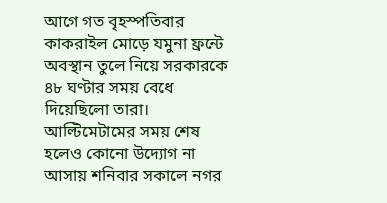আগে গত বৃহস্পতিবার কাকরাইল মোড়ে যমুনা ফ্রন্টে অবস্থান তুলে নিয়ে সরকারকে ৪৮ ঘণ্টার সময় বেধে দিয়েছিলো তারা। আল্টিমেটামের সময় শেষ হলেও কোনো উদ্যোগ না আসায় শনিবার সকালে নগর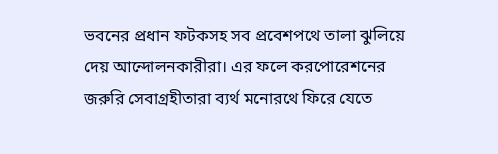ভবনের প্রধান ফটকসহ সব প্রবেশপথে তালা ঝুলিয়ে দেয় আন্দোলনকারীরা। এর ফলে করপোরেশনের জরুরি সেবাগ্রহীতারা ব্যর্থ মনোরথে ফিরে যেতে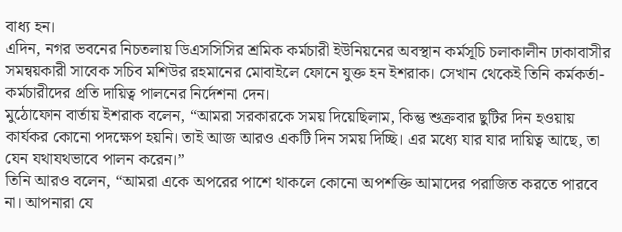বাধ্য হন।
এদিন, নগর ভবনের নিচতলায় ডিএসসিসির শ্রমিক কর্মচারী ইউনিয়নের অবস্থান কর্মসূচি চলাকালীন ঢাকাবাসীর সমন্বয়কারী সাবেক সচিব মশিউর রহমানের মোবাইলে ফোনে যুক্ত হন ইশরাক। সেখান থেকেই তিনি কর্মকর্তা-কর্মচারীদের প্রতি দায়িত্ব পালনের নির্দেশনা দেন।
মুঠোফোন বার্তায় ইশরাক বলেন, “আমরা সরকারকে সময় দিয়েছিলাম, কিন্তু শুক্রবার ছুটির দিন হওয়ায় কার্যকর কোনো পদক্ষেপ হয়নি। তাই আজ আরও একটি দিন সময় দিচ্ছি। এর মধ্যে যার যার দায়িত্ব আছে, তা যেন যথাযথভাবে পালন করেন।”
তিনি আরও বলেন, “আমরা একে অপরের পাশে থাকলে কোনো অপশক্তি আমাদের পরাজিত করতে পারবে না। আপনারা যে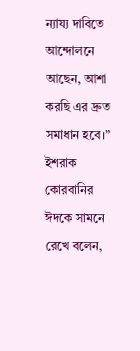ন্যায্য দাবিতে আন্দোলনে আছেন, আশা করছি এর দ্রুত সমাধান হবে।”
ইশরাক কোরবানির ঈদকে সামনে রেখে বলেন,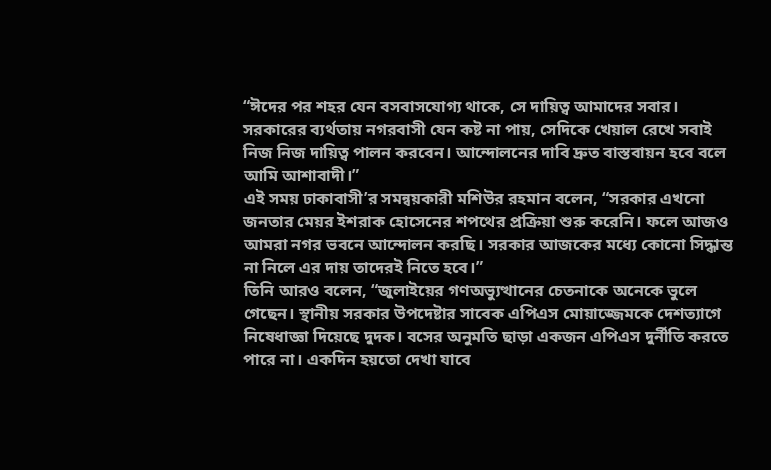“ঈদের পর শহর যেন বসবাসযোগ্য থাকে, সে দায়িত্ব আমাদের সবার। সরকারের ব্যর্থতায় নগরবাসী যেন কষ্ট না পায়, সেদিকে খেয়াল রেখে সবাই নিজ নিজ দায়িত্ব পালন করবেন। আন্দোলনের দাবি দ্রুত বাস্তবায়ন হবে বলে আমি আশাবাদী।”
এই সময় ঢাকাবাসী’র সমন্বয়কারী মশিউর রহমান বলেন, “সরকার এখনো জনতার মেয়র ইশরাক হোসেনের শপথের প্রক্রিয়া শুরু করেনি। ফলে আজও আমরা নগর ভবনে আন্দোলন করছি। সরকার আজকের মধ্যে কোনো সিদ্ধান্ত না নিলে এর দায় তাদেরই নিতে হবে।”
তিনি আরও বলেন, “জুলাইয়ের গণঅভ্যুত্থানের চেতনাকে অনেকে ভুলে গেছেন। স্থানীয় সরকার উপদেষ্টার সাবেক এপিএস মোয়াজ্জেমকে দেশত্যাগে নিষেধাজ্ঞা দিয়েছে দুদক। বসের অনুমতি ছাড়া একজন এপিএস দুর্নীতি করতে পারে না। একদিন হয়তো দেখা যাবে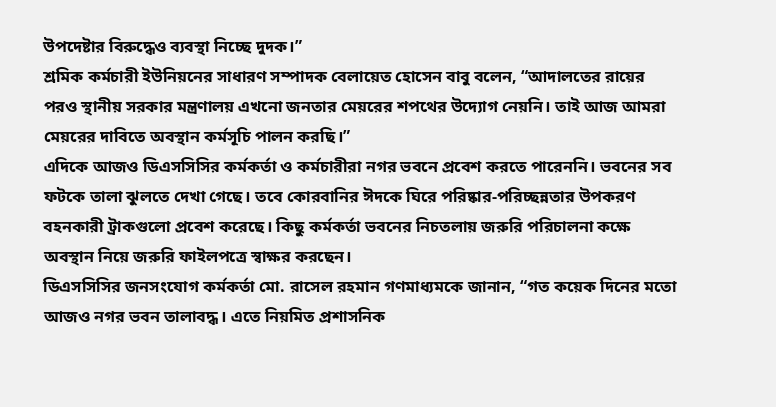উপদেষ্টার বিরুদ্ধেও ব্যবস্থা নিচ্ছে দুদক।”
শ্রমিক কর্মচারী ইউনিয়নের সাধারণ সম্পাদক বেলায়েত হোসেন বাবু বলেন, “আদালতের রায়ের পরও স্থানীয় সরকার মন্ত্রণালয় এখনো জনতার মেয়রের শপথের উদ্যোগ নেয়নি। তাই আজ আমরা মেয়রের দাবিতে অবস্থান কর্মসূচি পালন করছি।”
এদিকে আজও ডিএসসিসির কর্মকর্তা ও কর্মচারীরা নগর ভবনে প্রবেশ করতে পারেননি। ভবনের সব ফটকে তালা ঝুলতে দেখা গেছে। তবে কোরবানির ঈদকে ঘিরে পরিষ্কার-পরিচ্ছন্নতার উপকরণ বহনকারী ট্রাকগুলো প্রবেশ করেছে। কিছু কর্মকর্তা ভবনের নিচতলায় জরুরি পরিচালনা কক্ষে অবস্থান নিয়ে জরুরি ফাইলপত্রে স্বাক্ষর করছেন।
ডিএসসিসির জনসংযোগ কর্মকর্তা মো. রাসেল রহমান গণমাধ্যমকে জানান, “গত কয়েক দিনের মতো আজও নগর ভবন তালাবদ্ধ। এতে নিয়মিত প্রশাসনিক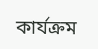কার্যক্রম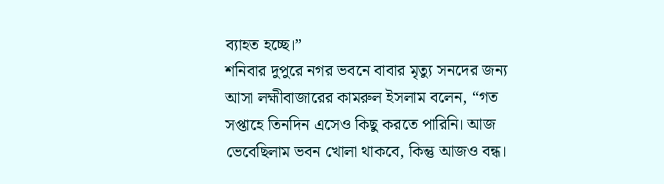ব্যাহত হচ্ছে।”
শনিবার দুপুরে নগর ভবনে বাবার মৃত্যু সনদের জন্য আসা লহ্মীবাজারের কামরুল ইসলাম বলেন, “গত সপ্তাহে তিনদিন এসেও কিছু করতে পারিনি। আজ ভেবেছিলাম ভবন খোলা থাকবে, কিন্তু আজও বন্ধ।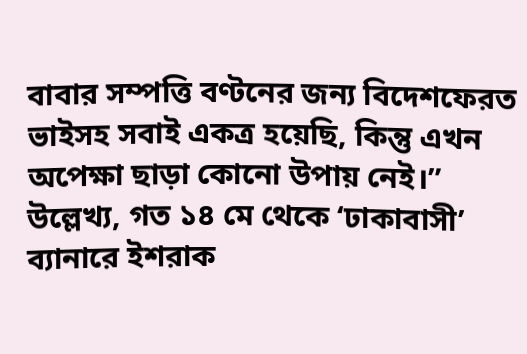বাবার সম্পত্তি বণ্টনের জন্য বিদেশফেরত ভাইসহ সবাই একত্র হয়েছি, কিন্তু এখন অপেক্ষা ছাড়া কোনো উপায় নেই।”
উল্লেখ্য, গত ১৪ মে থেকে ‘ঢাকাবাসী’ ব্যানারে ইশরাক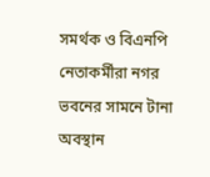সমর্থক ও বিএনপি নেতাকর্মীরা নগর ভবনের সামনে টানা অবস্থান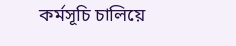কর্মসূচি চালিয়ে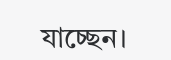যাচ্ছেন।